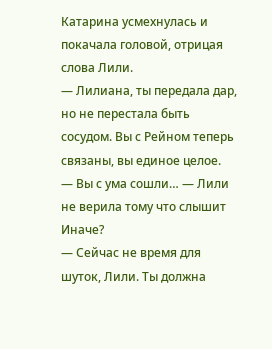Катарина усмехнулась и покачала головой, отрицая слова Лили.
— Лилиана, ты передала дар, но не перестала быть сосудом. Вы с Рейном теперь связаны, вы единое целое.
— Вы с ума сошли… — Лили не верила тому что слышит Иначе?
— Сейчас не время для шуток, Лили. Ты должна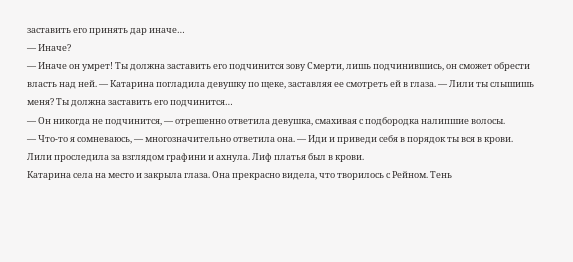заставить его принять дар иначе…
— Иначе?
— Иначе он умрет! Ты должна заставить его подчинится зову Смерти, лишь подчинившись, он сможет обрести власть над ней. — Катарина погладила девушку по щеке, заставляя ее смотреть ей в глаза. — Лили ты слышишь меня? Ты должна заставить его подчинится…
— Он никогда не подчинится, — отрешенно ответила девушка, смахивая с подбородка налипшие волосы.
— Что-то я сомневаюсь, — многозначительно ответила она. — Иди и приведи себя в порядок ты вся в крови.
Лили проследила за взглядом графини и ахнула. Лиф платья был в крови.
Катарина села на место и закрыла глаза. Она прекрасно видела, что творилось с Рейном. Тень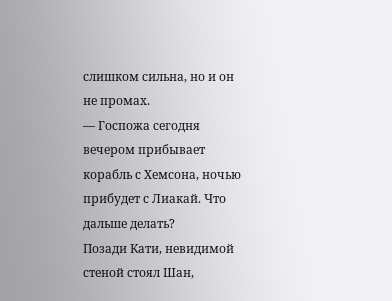слишком сильна, но и он не промах.
— Госпожа сегодня вечером прибывает корабль с Хемсона, ночью прибудет с Лиакай. Что дальше делать?
Позади Кати, невидимой стеной стоял Шан,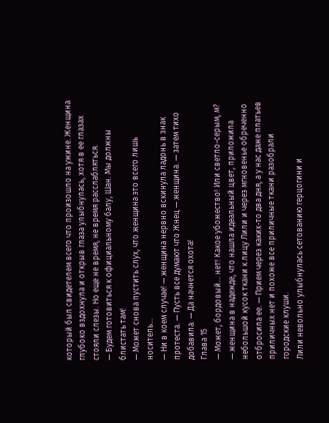который был свидетелем всего что произошло на ужине. Женщина глубоко вздохнула и открыв глаза улыбнулась, хотя в ее глазах стояли слезы. Но еще не время, не время расслабляться.
— Будем готовиться к официальному балу, Шан. Мы должны блистать там!
— Может снова пустить слух, что женщина это всего лишь носитель…
— Ни в коем случае! — женщина нервно вскинула ладонь в знак протеста. — Пусть все думают что Жнец — женщина. — затем тихо добавила. — Да начнется охота!
Глава 15
— Может, бордовый… нет! Какое убожество! Или светло-серым, м? — женщина в надежде, что нашла идеальный цвет, приложила небольшой кусок ткани к лицу Лили и через мгновенье обреченно отбросила ее. — Прием через каких-то два дня, а у нас даже платьев приличных нет и похоже все приличные ткани разобрали городские клуши.
Лили невольно улыбнулась сетованию герцогини и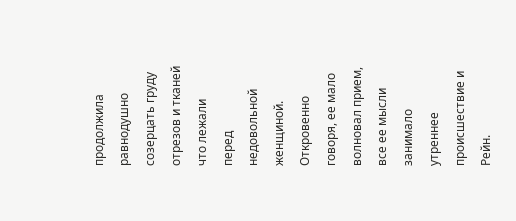продолжила равнодушно созерцать груду отрезов и тканей что лежали перед недовольной женщиной. Откровенно говоря, ее мало волновал прием, все ее мысли занимало утреннее происшествие и Рейн.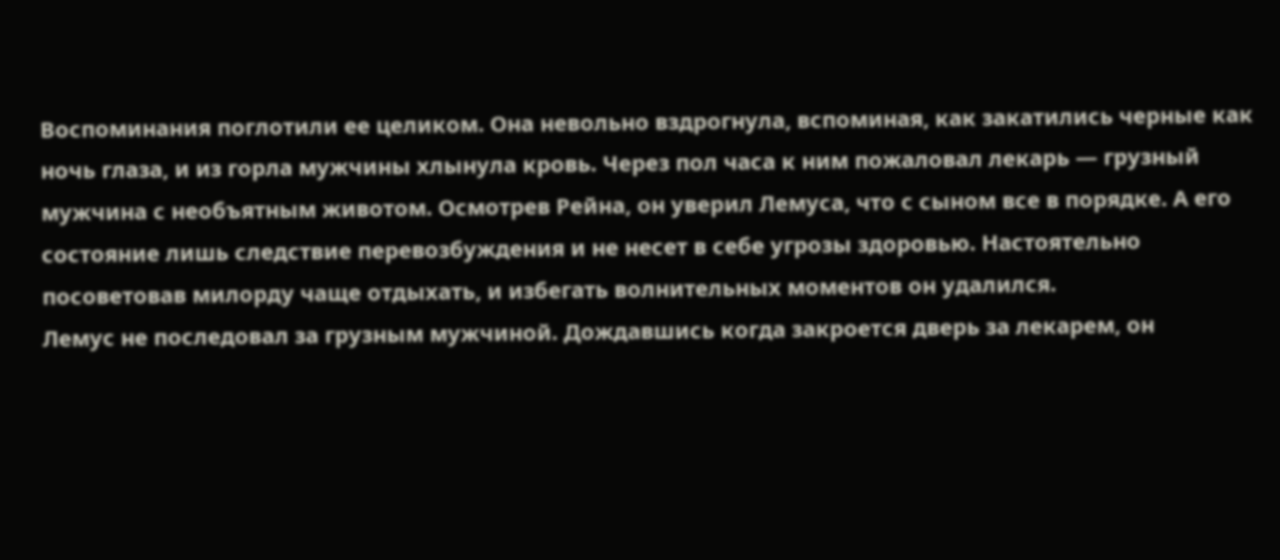Воспоминания поглотили ее целиком. Она невольно вздрогнула, вспоминая, как закатились черные как ночь глаза, и из горла мужчины хлынула кровь. Через пол часа к ним пожаловал лекарь — грузный мужчина с необъятным животом. Осмотрев Рейна, он уверил Лемуса, что с сыном все в порядке. А его состояние лишь следствие перевозбуждения и не несет в себе угрозы здоровью. Настоятельно посоветовав милорду чаще отдыхать, и избегать волнительных моментов он удалился.
Лемус не последовал за грузным мужчиной. Дождавшись когда закроется дверь за лекарем, он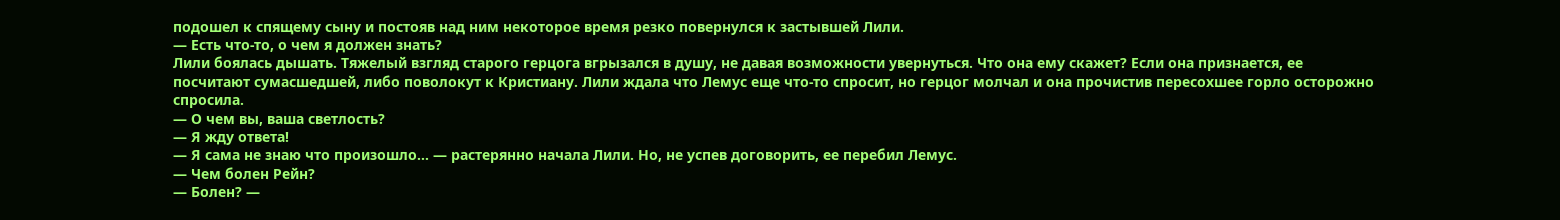подошел к спящему сыну и постояв над ним некоторое время резко повернулся к застывшей Лили.
— Есть что-то, о чем я должен знать?
Лили боялась дышать. Тяжелый взгляд старого герцога вгрызался в душу, не давая возможности увернуться. Что она ему скажет? Если она признается, ее посчитают сумасшедшей, либо поволокут к Кристиану. Лили ждала что Лемус еще что-то спросит, но герцог молчал и она прочистив пересохшее горло осторожно спросила.
— О чем вы, ваша светлость?
— Я жду ответа!
— Я сама не знаю что произошло… — растерянно начала Лили. Но, не успев договорить, ее перебил Лемус.
— Чем болен Рейн?
— Болен? —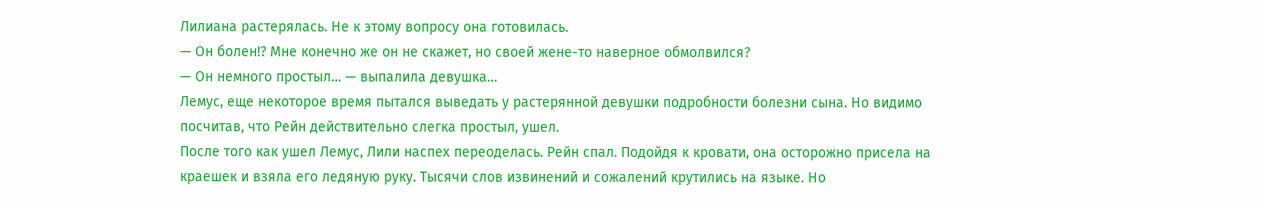Лилиана растерялась. Не к этому вопросу она готовилась.
— Он болен!? Мне конечно же он не скажет, но своей жене-то наверное обмолвился?
— Он немного простыл… — выпалила девушка…
Лемус, еще некоторое время пытался выведать у растерянной девушки подробности болезни сына. Но видимо посчитав, что Рейн действительно слегка простыл, ушел.
После того как ушел Лемус, Лили наспех переоделась. Рейн спал. Подойдя к кровати, она осторожно присела на краешек и взяла его ледяную руку. Тысячи слов извинений и сожалений крутились на языке. Но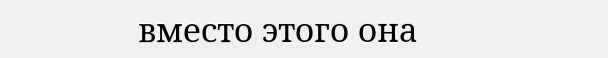вместо этого она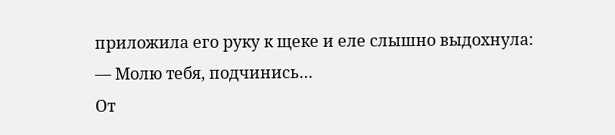приложила его руку к щеке и еле слышно выдохнула:
— Молю тебя, подчинись…
От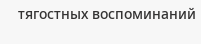тягостных воспоминаний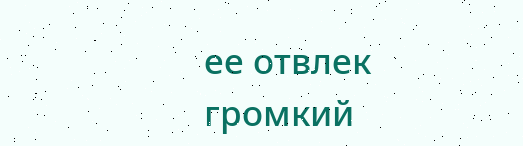ее отвлек громкий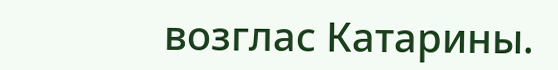возглас Катарины.